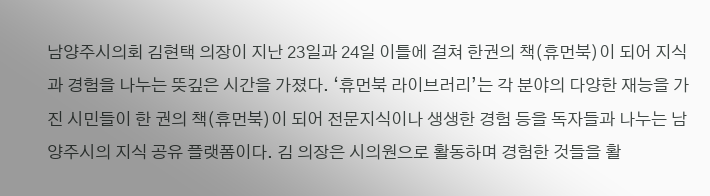남양주시의회 김현택 의장이 지난 23일과 24일 이틀에 걸쳐 한권의 책(휴먼북)이 되어 지식과 경험을 나누는 뜻깊은 시간을 가졌다. ‘휴먼북 라이브러리’는 각 분야의 다양한 재능을 가진 시민들이 한 권의 책(휴먼북)이 되어 전문지식이나 생생한 경험 등을 독자들과 나누는 남양주시의 지식 공유 플랫폼이다. 김 의장은 시의원으로 활동하며 경험한 것들을 활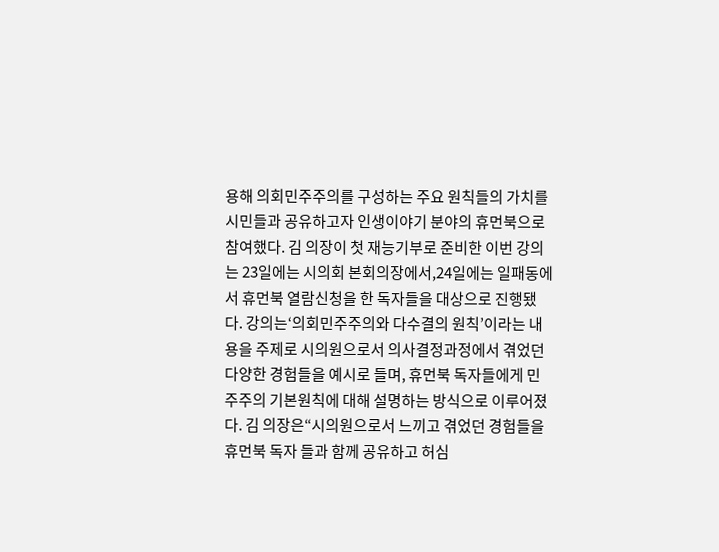용해 의회민주주의를 구성하는 주요 원칙들의 가치를 시민들과 공유하고자 인생이야기 분야의 휴먼북으로 참여했다. 김 의장이 첫 재능기부로 준비한 이번 강의는 23일에는 시의회 본회의장에서,24일에는 일패동에서 휴먼북 열람신청을 한 독자들을 대상으로 진행됐다. 강의는‘의회민주주의와 다수결의 원칙’이라는 내용을 주제로 시의원으로서 의사결정과정에서 겪었던 다양한 경험들을 예시로 들며, 휴먼북 독자들에게 민주주의 기본원칙에 대해 설명하는 방식으로 이루어졌다. 김 의장은“시의원으로서 느끼고 겪었던 경험들을 휴먼북 독자 들과 함께 공유하고 허심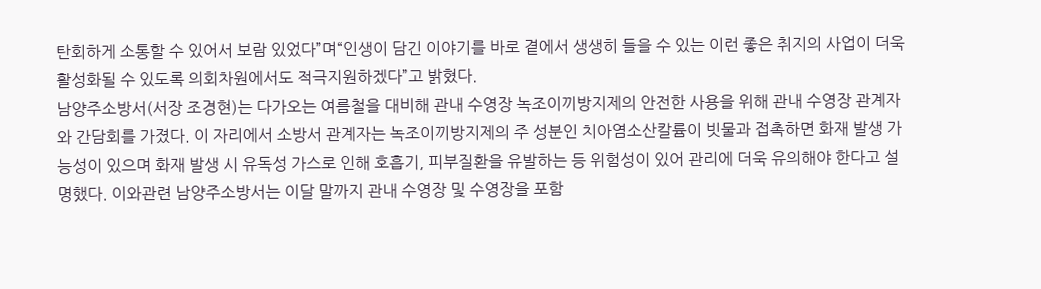탄회하게 소통할 수 있어서 보람 있었다”며“인생이 담긴 이야기를 바로 곁에서 생생히 들을 수 있는 이런 좋은 취지의 사업이 더욱 활성화될 수 있도록 의회차원에서도 적극지원하겠다”고 밝혔다.
남양주소방서(서장 조경현)는 다가오는 여름철을 대비해 관내 수영장 녹조이끼방지제의 안전한 사용을 위해 관내 수영장 관계자와 간담회를 가졌다. 이 자리에서 소방서 관계자는 녹조이끼방지제의 주 성분인 치아염소산칼륨이 빗물과 접촉하면 화재 발생 가능성이 있으며 화재 발생 시 유독성 가스로 인해 호흡기, 피부질환을 유발하는 등 위험성이 있어 관리에 더욱 유의해야 한다고 설명했다. 이와관련 남양주소방서는 이달 말까지 관내 수영장 및 수영장을 포함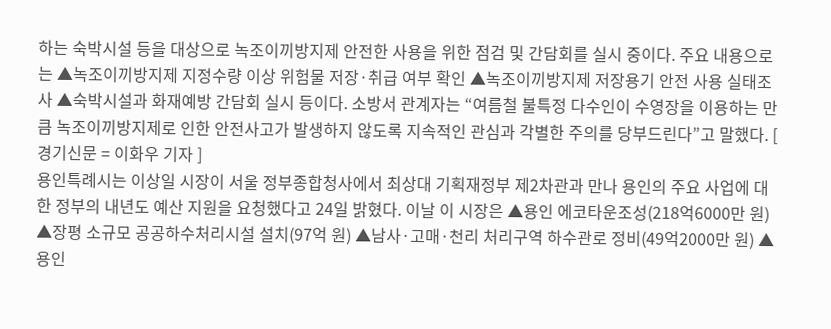하는 숙박시설 등을 대상으로 녹조이끼방지제 안전한 사용을 위한 점검 및 간담회를 실시 중이다. 주요 내용으로는 ▲녹조이끼방지제 지정수량 이상 위험물 저장·취급 여부 확인 ▲녹조이끼방지제 저장용기 안전 사용 실태조사 ▲숙박시설과 화재예방 간담회 실시 등이다. 소방서 관계자는 “여름철 불특정 다수인이 수영장을 이용하는 만큼 녹조이끼방지제로 인한 안전사고가 발생하지 않도록 지속적인 관심과 각별한 주의를 당부드린다”고 말했다. [ 경기신문 = 이화우 기자 ]
용인특례시는 이상일 시장이 서울 정부종합청사에서 최상대 기획재정부 제2차관과 만나 용인의 주요 사업에 대한 정부의 내년도 예산 지원을 요청했다고 24일 밝혔다. 이날 이 시장은 ▲용인 에코타운조성(218억6000만 원) ▲장평 소규모 공공하수처리시설 설치(97억 원) ▲남사·고매·천리 처리구역 하수관로 정비(49억2000만 원) ▲용인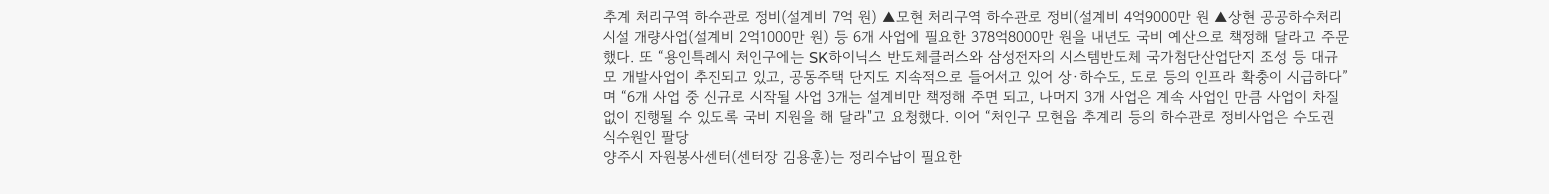추계 처리구역 하수관로 정비(설계비 7억 원) ▲모현 처리구역 하수관로 정비(설계비 4억9000만 원 ▲상현 공공하수처리시설 개량사업(설계비 2억1000만 원) 등 6개 사업에 필요한 378억8000만 원을 내년도 국비 예산으로 책정해 달라고 주문했다. 또 “용인특례시 처인구에는 SK하이닉스 반도체클러스와 삼성전자의 시스템반도체 국가첨단산업단지 조성 등 대규모 개발사업이 추진되고 있고, 공동주택 단지도 지속적으로 들어서고 있어 상·하수도, 도로 등의 인프라 확충이 시급하다”며 “6개 사업 중 신규로 시작될 사업 3개는 설계비만 책정해 주면 되고, 나머지 3개 사업은 계속 사업인 만큼 사업이 차질 없이 진행될 수 있도록 국비 지원을 해 달라"고 요청했다. 이어 “처인구 모현읍 추계리 등의 하수관로 정비사업은 수도권 식수원인 팔당
양주시 자원봉사센터(센터장 김용훈)는 정리수납이 필요한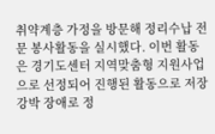취약계층 가정을 방문해 정리수납 전문 봉사활동을 실시했다. 이번 활동은 경기도센터 지역맞춤형 지원사업으로 선정되어 진행된 활동으로 저장 강박 장애로 정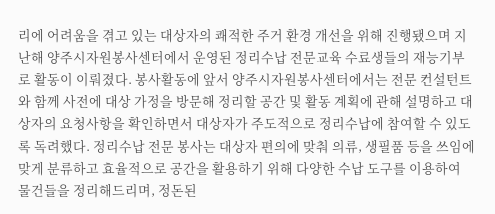리에 어려움을 겪고 있는 대상자의 쾌적한 주거 환경 개선을 위해 진행됐으며 지난해 양주시자원봉사센터에서 운영된 정리수납 전문교육 수료생들의 재능기부로 활동이 이뤄졌다. 봉사활동에 앞서 양주시자원봉사센터에서는 전문 컨설턴트와 함께 사전에 대상 가정을 방문해 정리할 공간 및 활동 계획에 관해 설명하고 대상자의 요청사항을 확인하면서 대상자가 주도적으로 정리수납에 참여할 수 있도록 독려했다. 정리수납 전문 봉사는 대상자 편의에 맞춰 의류, 생필품 등을 쓰임에 맞게 분류하고 효율적으로 공간을 활용하기 위해 다양한 수납 도구를 이용하여 물건들을 정리해드리며, 정돈된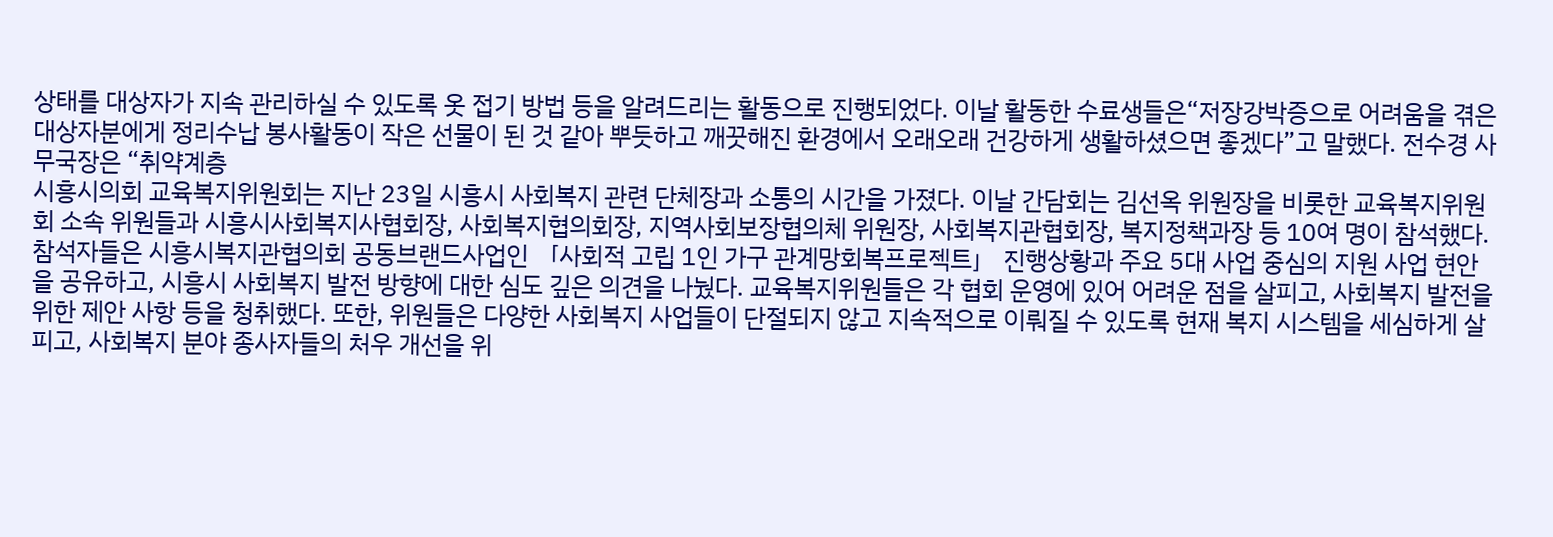상태를 대상자가 지속 관리하실 수 있도록 옷 접기 방법 등을 알려드리는 활동으로 진행되었다. 이날 활동한 수료생들은“저장강박증으로 어려움을 겪은 대상자분에게 정리수납 봉사활동이 작은 선물이 된 것 같아 뿌듯하고 깨끗해진 환경에서 오래오래 건강하게 생활하셨으면 좋겠다”고 말했다. 전수경 사무국장은 “취약계층
시흥시의회 교육복지위원회는 지난 23일 시흥시 사회복지 관련 단체장과 소통의 시간을 가졌다. 이날 간담회는 김선옥 위원장을 비롯한 교육복지위원회 소속 위원들과 시흥시사회복지사협회장, 사회복지협의회장, 지역사회보장협의체 위원장, 사회복지관협회장, 복지정책과장 등 10여 명이 참석했다. 참석자들은 시흥시복지관협의회 공동브랜드사업인 「사회적 고립 1인 가구 관계망회복프로젝트」 진행상황과 주요 5대 사업 중심의 지원 사업 현안을 공유하고, 시흥시 사회복지 발전 방향에 대한 심도 깊은 의견을 나눴다. 교육복지위원들은 각 협회 운영에 있어 어려운 점을 살피고, 사회복지 발전을 위한 제안 사항 등을 청취했다. 또한, 위원들은 다양한 사회복지 사업들이 단절되지 않고 지속적으로 이뤄질 수 있도록 현재 복지 시스템을 세심하게 살피고, 사회복지 분야 종사자들의 처우 개선을 위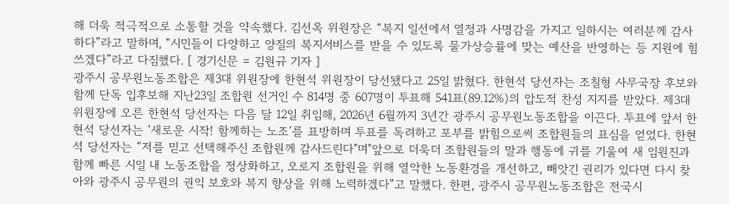해 더욱 적극적으로 소통할 것을 약속했다. 김선옥 위원장은 “복지 일선에서 열정과 사명감을 가지고 일하시는 여러분께 감사하다”라고 말하며, “시민들이 다양하고 양질의 복지서비스를 받을 수 있도록 물가상승률에 맞는 예산을 반영하는 등 지원에 힘쓰겠다”라고 다짐했다. [ 경기신문 = 김원규 기자 ]
광주시 공무원노동조합은 제3대 위원장에 한현석 위원장이 당선됐다고 25일 밝혔다. 한현석 당선자는 조칠형 사무국장 후보와 함께 단독 입후보해 지난23일 조합원 선거인 수 814명 중 607명이 투표해 541표(89.12%)의 압도적 찬성 지지를 받았다. 제3대 위원장에 오른 한현석 당선자는 다음 달 12일 취임해, 2026년 6월까지 3년간 광주시 공무원노동조합을 이끈다. 투표에 앞서 한현석 당선자는 ‘새로운 시작! 함께하는 노조’를 표방하며 투표를 독려하고 포부를 밝힘으로써 조합원들의 표심을 얻었다. 한현석 당선자는 “저를 믿고 선택해주신 조합원께 감사드린다"며"앞으로 더욱더 조합원들의 말과 행동에 귀를 기울여 새 임원진과 함께 빠른 시일 내 노동조합을 정상화하고, 오로지 조합원을 위해 열악한 노동환경을 개선하고, 빼앗긴 권리가 있다면 다시 찾아와 광주시 공무원의 권익 보호와 복지 향상을 위해 노력하겠다”고 말했다. 한편, 광주시 공무원노동조합은 전국시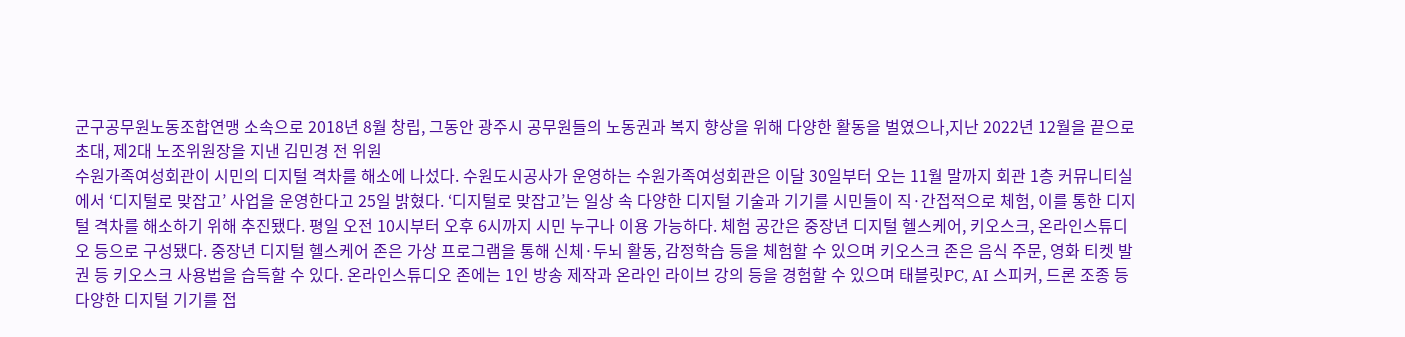군구공무원노동조합연맹 소속으로 2018년 8월 창립, 그동안 광주시 공무원들의 노동권과 복지 향상을 위해 다양한 활동을 벌였으나,지난 2022년 12월을 끝으로 초대, 제2대 노조위원장을 지낸 김민경 전 위원
수원가족여성회관이 시민의 디지털 격차를 해소에 나섰다. 수원도시공사가 운영하는 수원가족여성회관은 이달 30일부터 오는 11월 말까지 회관 1층 커뮤니티실에서 ‘디지털로 맞잡고’ 사업을 운영한다고 25일 밝혔다. ‘디지털로 맞잡고’는 일상 속 다양한 디지털 기술과 기기를 시민들이 직·간접적으로 체험, 이를 통한 디지털 격차를 해소하기 위해 추진됐다. 평일 오전 10시부터 오후 6시까지 시민 누구나 이용 가능하다. 체험 공간은 중장년 디지털 헬스케어, 키오스크, 온라인스튜디오 등으로 구성됐다. 중장년 디지털 헬스케어 존은 가상 프로그램을 통해 신체·두뇌 활동, 감정학습 등을 체험할 수 있으며 키오스크 존은 음식 주문, 영화 티켓 발권 등 키오스크 사용법을 습득할 수 있다. 온라인스튜디오 존에는 1인 방송 제작과 온라인 라이브 강의 등을 경험할 수 있으며 태블릿PC, AI 스피커, 드론 조종 등 다양한 디지털 기기를 접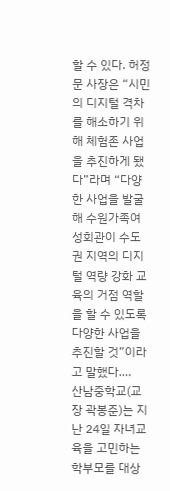할 수 있다. 허정문 사장은 “시민의 디지털 격차를 해소하기 위해 체험존 사업을 추진하게 됐다”라며 “다양한 사업을 발굴해 수원가족여성회관이 수도권 지역의 디지털 역량 강화 교육의 거점 역할을 할 수 있도록 다양한 사업을 추진할 것”이라고 말했다.…
산남중학교(교장 곽봉준)는 지난 24일 자녀교육을 고민하는 학부모를 대상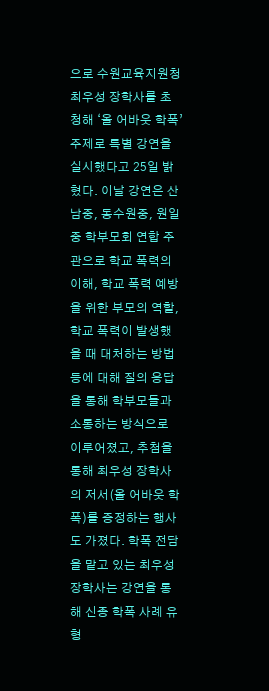으로 수원교육지원청 최우성 장학사를 초청해 ‘올 어바웃 학폭’ 주제로 특별 강연을 실시했다고 25일 밝혔다. 이날 강연은 산남중, 동수원중, 원일중 학부모회 연합 주관으로 학교 폭력의 이해, 학교 폭력 예방을 위한 부모의 역할, 학교 폭력이 발생했을 때 대처하는 방법 등에 대해 질의 응답을 통해 학부모들과 소통하는 방식으로 이루어졌고, 추첨을 통해 최우성 장학사의 저서(올 어바웃 학폭)를 증정하는 행사도 가졌다. 학폭 전담을 맡고 있는 최우성 장학사는 강연을 통해 신종 학폭 사례 유형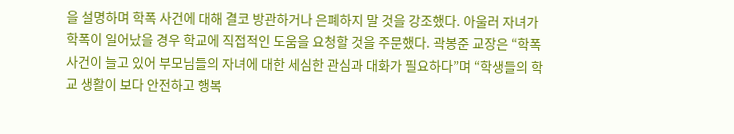을 설명하며 학폭 사건에 대해 결코 방관하거나 은폐하지 말 것을 강조했다. 아울러 자녀가 학폭이 일어났을 경우 학교에 직접적인 도움을 요청할 것을 주문했다. 곽봉준 교장은 “학폭 사건이 늘고 있어 부모님들의 자녀에 대한 세심한 관심과 대화가 필요하다”며 “학생들의 학교 생활이 보다 안전하고 행복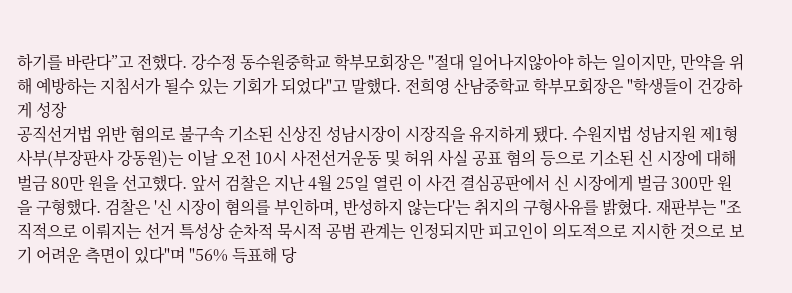하기를 바란다”고 전했다. 강수정 동수원중학교 학부모회장은 "절대 일어나지않아야 하는 일이지만, 만약을 위해 예방하는 지침서가 될수 있는 기회가 되었다"고 말했다. 전희영 산남중학교 학부모회장은 "학생들이 건강하게 성장
공직선거법 위반 혐의로 불구속 기소된 신상진 성남시장이 시장직을 유지하게 됐다. 수원지법 성남지원 제1형사부(부장판사 강동원)는 이날 오전 10시 사전선거운동 및 허위 사실 공표 혐의 등으로 기소된 신 시장에 대해 벌금 80만 원을 선고했다. 앞서 검찰은 지난 4월 25일 열린 이 사건 결심공판에서 신 시장에게 벌금 300만 원을 구형했다. 검찰은 '신 시장이 혐의를 부인하며, 반성하지 않는다'는 취지의 구형사유를 밝혔다. 재판부는 "조직적으로 이뤄지는 선거 특성상 순차적 묵시적 공범 관계는 인정되지만 피고인이 의도적으로 지시한 것으로 보기 어려운 측면이 있다"며 "56% 득표해 당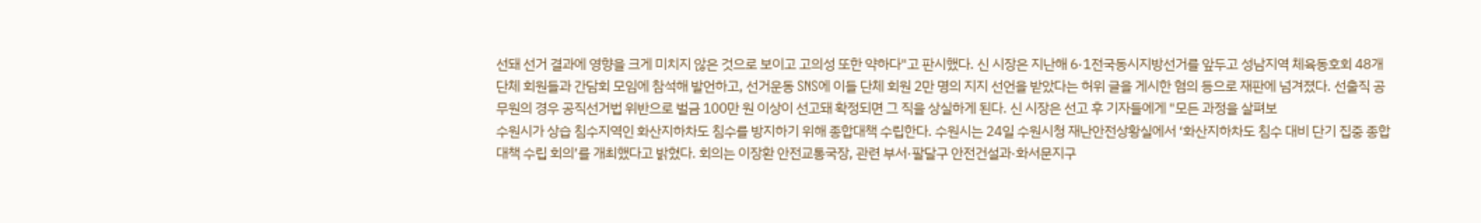선돼 선거 결과에 영향을 크게 미치지 않은 것으로 보이고 고의성 또한 약하다"고 판시했다. 신 시장은 지난해 6·1전국동시지방선거를 앞두고 성남지역 체육동호회 48개 단체 회원들과 간담회 모임에 참석해 발언하고, 선거운동 SNS에 이들 단체 회원 2만 명의 지지 선언을 받았다는 허위 글을 게시한 혐의 등으로 재판에 넘겨졌다. 선출직 공무원의 경우 공직선거법 위반으로 벌금 100만 원 이상이 선고돼 확정되면 그 직을 상실하게 된다. 신 시장은 선고 후 기자들에게 "모든 과정을 살펴보
수원시가 상습 침수지역인 화산지하차도 침수를 방지하기 위해 종합대책 수립한다. 수원시는 24일 수원시청 재난안전상황실에서 ‘화산지하차도 침수 대비 단기 집중 종합대책 수립 회의’를 개최했다고 밝혔다. 회의는 이장환 안전교통국장, 관련 부서·팔달구 안전건설과·화서문지구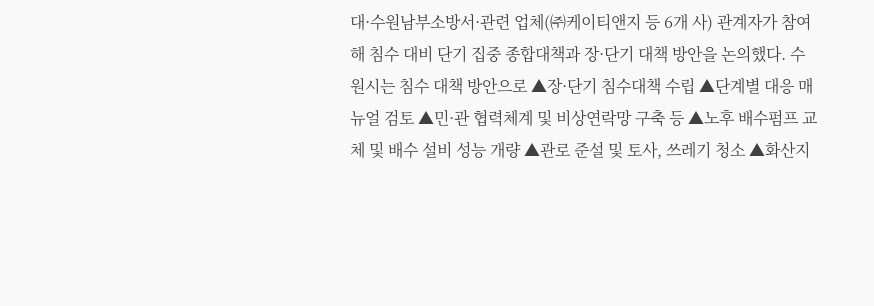대·수원남부소방서·관련 업체(㈜케이티앤지 등 6개 사) 관계자가 참여해 침수 대비 단기 집중 종합대책과 장·단기 대책 방안을 논의했다. 수원시는 침수 대책 방안으로 ▲장·단기 침수대책 수립 ▲단계별 대응 매뉴얼 검토 ▲민·관 협력체계 및 비상연락망 구축 등 ▲노후 배수펌프 교체 및 배수 설비 성능 개량 ▲관로 준설 및 토사, 쓰레기 청소 ▲화산지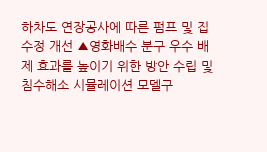하차도 연장공사에 따른 펌프 및 집수정 개선 ▲영화배수 분구 우수 배제 효과를 높이기 위한 방안 수립 및 침수해소 시뮬레이션 모델구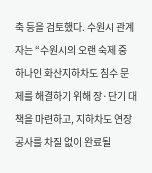축 등을 검토했다. 수원시 관계자는 “수원시의 오랜 숙제 중 하나인 화산지하차도 침수 문제를 해결하기 위해 장·단기 대책을 마련하고, 지하차도 연장공사를 차질 없이 완료될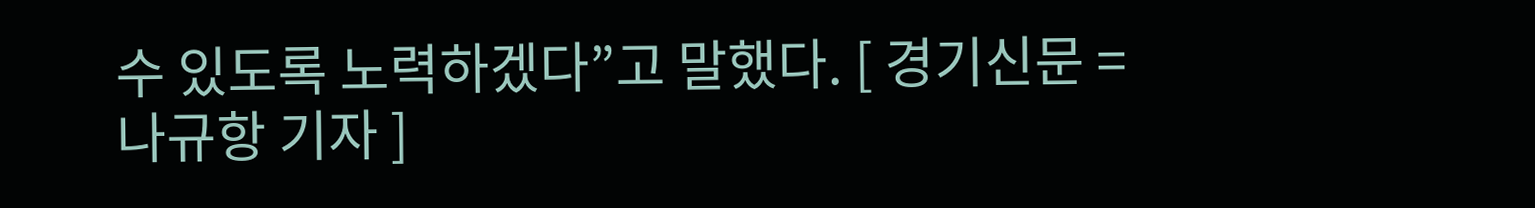수 있도록 노력하겠다”고 말했다. [ 경기신문 = 나규항 기자 ]